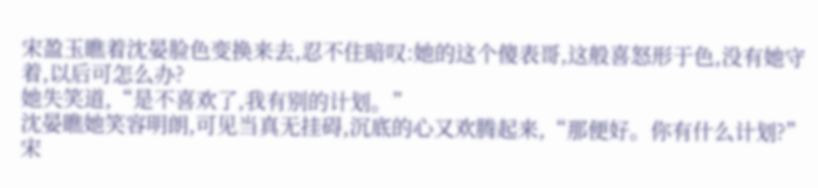宋盈玉瞧着沈晏脸色变换来去,忍不住暗叹:她的这个傻表哥,这般喜怒形于色,没有她守着,以后可怎么办?
她失笑道,“是不喜欢了,我有别的计划。”
沈晏瞧她笑容明朗,可见当真无挂碍,沉底的心又欢腾起来,“那便好。你有什么计划?”
宋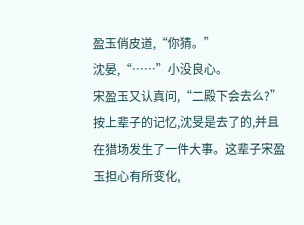盈玉俏皮道,“你猜。”
沈晏,“……”小没良心。
宋盈玉又认真问,“二殿下会去么?”按上辈子的记忆,沈旻是去了的,并且在猎场发生了一件大事。这辈子宋盈玉担心有所变化,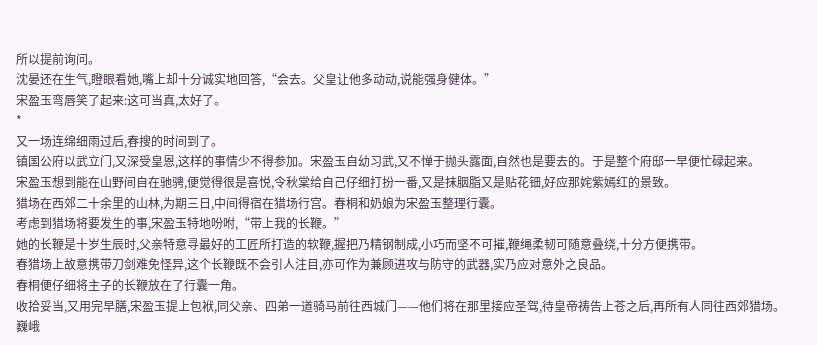所以提前询问。
沈晏还在生气,瞪眼看她,嘴上却十分诚实地回答,“会去。父皇让他多动动,说能强身健体。”
宋盈玉弯唇笑了起来:这可当真,太好了。
*
又一场连绵细雨过后,春搜的时间到了。
镇国公府以武立门,又深受皇恩,这样的事情少不得参加。宋盈玉自幼习武,又不惮于抛头露面,自然也是要去的。于是整个府邸一早便忙碌起来。
宋盈玉想到能在山野间自在驰骋,便觉得很是喜悦,令秋棠给自己仔细打扮一番,又是抹胭脂又是贴花钿,好应那姹紫嫣红的景致。
猎场在西郊二十余里的山林,为期三日,中间得宿在猎场行宫。春桐和奶娘为宋盈玉整理行囊。
考虑到猎场将要发生的事,宋盈玉特地吩咐,“带上我的长鞭。”
她的长鞭是十岁生辰时,父亲特意寻最好的工匠所打造的软鞭,握把乃精钢制成,小巧而坚不可摧,鞭绳柔韧可随意叠绕,十分方便携带。
春猎场上故意携带刀剑难免怪异,这个长鞭既不会引人注目,亦可作为兼顾进攻与防守的武器,实乃应对意外之良品。
春桐便仔细将主子的长鞭放在了行囊一角。
收拾妥当,又用完早膳,宋盈玉提上包袱,同父亲、四弟一道骑马前往西城门——他们将在那里接应圣驾,待皇帝祷告上苍之后,再所有人同往西郊猎场。
巍峨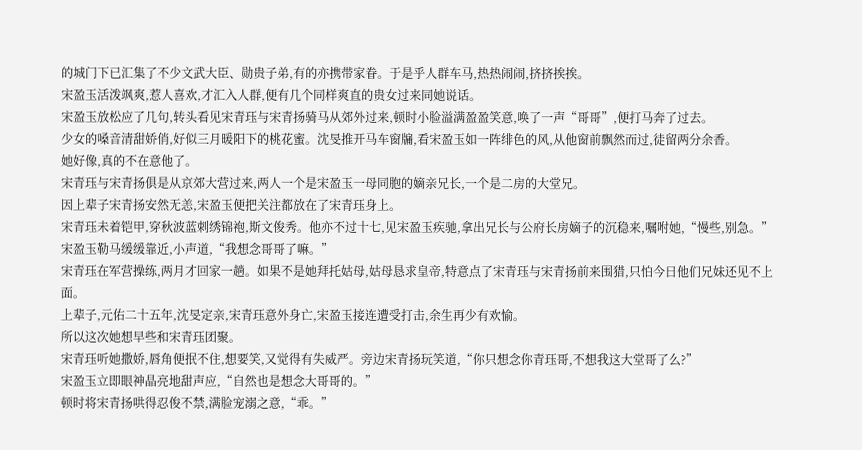的城门下已汇集了不少文武大臣、勋贵子弟,有的亦携带家眷。于是乎人群车马,热热闹闹,挤挤挨挨。
宋盈玉活泼飒爽,惹人喜欢,才汇入人群,便有几个同样爽直的贵女过来同她说话。
宋盈玉放松应了几句,转头看见宋青珏与宋青扬骑马从郊外过来,顿时小脸溢满盈盈笑意,唤了一声“哥哥”,便打马奔了过去。
少女的嗓音清甜娇俏,好似三月暖阳下的桃花蜜。沈旻推开马车窗牖,看宋盈玉如一阵绯色的风,从他窗前飘然而过,徒留两分余香。
她好像,真的不在意他了。
宋青珏与宋青扬俱是从京郊大营过来,两人一个是宋盈玉一母同胞的嫡亲兄长,一个是二房的大堂兄。
因上辈子宋青扬安然无恙,宋盈玉便把关注都放在了宋青珏身上。
宋青珏未着铠甲,穿秋波蓝刺绣锦袍,斯文俊秀。他亦不过十七,见宋盈玉疾驰,拿出兄长与公府长房嫡子的沉稳来,嘱咐她,“慢些,别急。”
宋盈玉勒马缓缓靠近,小声道,“我想念哥哥了嘛。”
宋青珏在军营操练,两月才回家一趟。如果不是她拜托姑母,姑母恳求皇帝,特意点了宋青珏与宋青扬前来围猎,只怕今日他们兄妹还见不上面。
上辈子,元佑二十五年,沈旻定亲,宋青珏意外身亡,宋盈玉接连遭受打击,余生再少有欢愉。
所以这次她想早些和宋青珏团聚。
宋青珏听她撒娇,唇角便抿不住,想要笑,又觉得有失威严。旁边宋青扬玩笑道,“你只想念你青珏哥,不想我这大堂哥了么?”
宋盈玉立即眼神晶亮地甜声应,“自然也是想念大哥哥的。”
顿时将宋青扬哄得忍俊不禁,满脸宠溺之意,“乖。”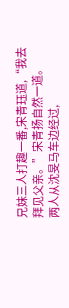兄妹三人打趣一番,宋青珏道,“我去拜见父亲。”宋青扬自然一道。
两人从沈旻马车边经过,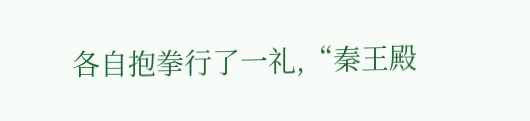各自抱拳行了一礼,“秦王殿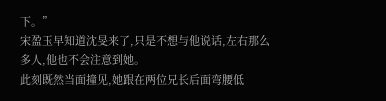下。”
宋盈玉早知道沈旻来了,只是不想与他说话,左右那么多人,他也不会注意到她。
此刻既然当面撞见,她跟在两位兄长后面弯腰低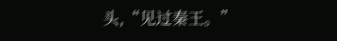头,“见过秦王。”